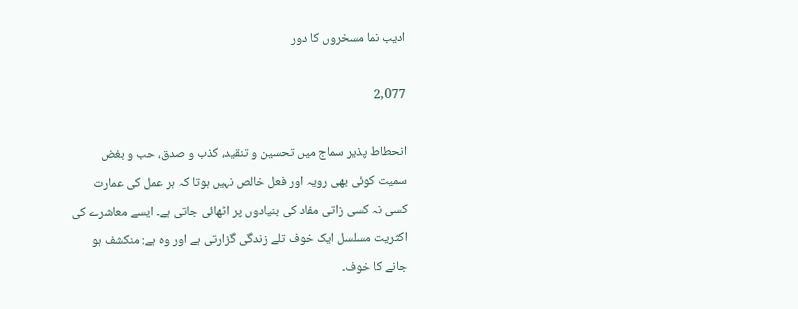ادیب نما مسخروں کا دور

2,077

انحطاط پذیر سماج میں تحسین و تنقید، کذب و صدق، حب و بغض سمیت کوئی بھی رویہ اور فعل خالص نہیں ہوتا کہ ہر عمل کی عمارت کسی نہ کسی زاتی مفاد کی بنیادوں پر اٹھائی جاتی ہے۔ ایسے معاشرے کی اکثریت مسلسل ایک خوف تلے زندگی گزارتی ہے اور وہ ہے: منکشف ہو جانے کا خوف۔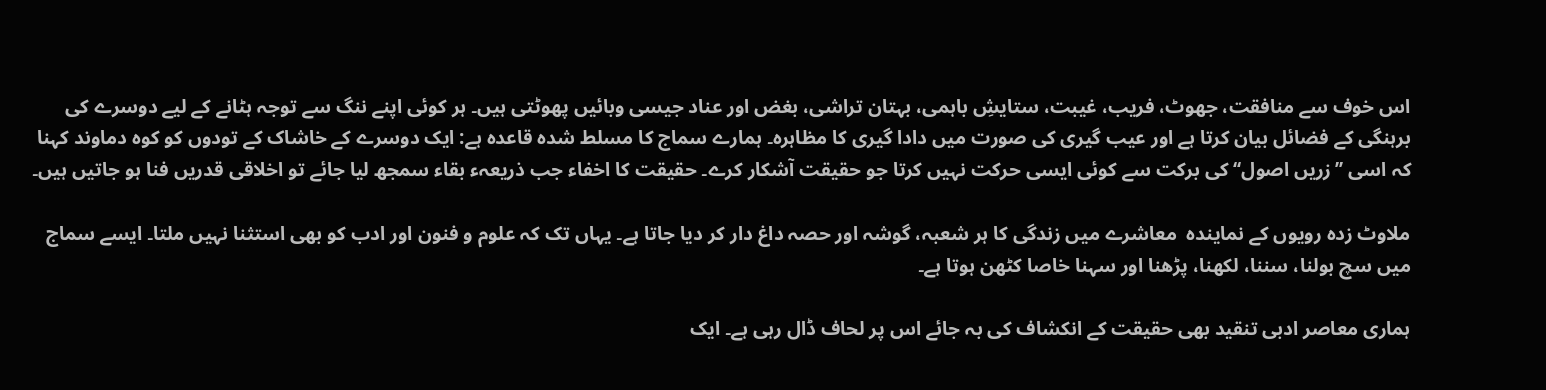اس خوف سے منافقت، جھوٹ، فریب، غیبت، ستایشِ باہمی، بہتان تراشی، بغض اور عناد جیسی وبائیں پھوٹتی ہیں۔ ہر کوئی اپنے ننگ سے توجہ ہٹانے کے لیے دوسرے کی برہنگی کے فضائل بیان کرتا ہے اور عیب گیری کی صورت میں دادا گیری کا مظاہرہ۔ ہمارے سماج کا مسلط شدہ قاعدہ ہے: ایک دوسرے کے خاشاک کے تودوں کو کوہ دماوند کہنا کہ اسی ’’زریں اصول‘‘ کی برکت سے کوئی ایسی حرکت نہیں کرتا جو حقیقت آشکار کرے۔ حقیقت کا اخفاء جب ذریعہء بقاء سمجھ لیا جائے تو اخلاقی قدریں فنا ہو جاتیں ہیں۔

ملاوٹ زدہ رویوں کے نمایندہ  معاشرے میں زندگی کا ہر شعبہ، گوشہ اور حصہ داغ دار کر دیا جاتا ہے۔ یہاں تک کہ علوم و فنون اور ادب کو بھی استثنا نہیں ملتا۔ ایسے سماج میں سچ بولنا، سننا، لکھنا، پڑھنا اور سہنا خاصا کٹھن ہوتا ہے۔

ہماری معاصر ادبی تنقید بھی حقیقت کے انکشاف کی بہ جائے اس پر لحاف ڈال رہی ہے۔ ایک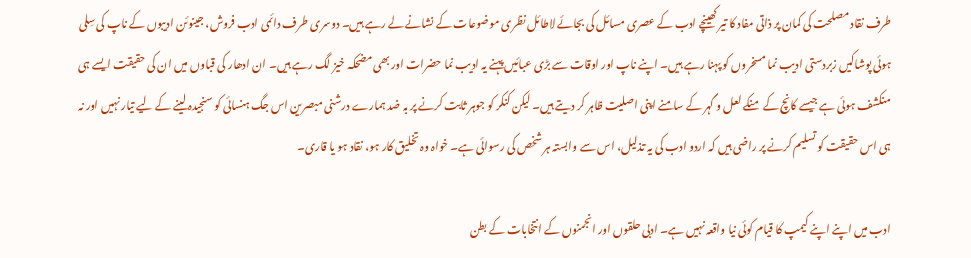طرف نقاد مصلحت کی کمان پر ذاتی مفاد کا تیر کھینچے ادب کے عصری مسائل کی بجائے لاطائل نظری موضوعات کے نشانے لے رہے ہیں۔ دوسری طرف دائمی ادب فروش، جینوئن ادیبوں کے ناپ کی سِلی ہوئی پوشاکیں زبردستی ادیب نما مسخروں کو پہنا رہے ہیں۔ اپنے ناپ اور اوقات سے بڑی عبائیں پہنے یہ ادیب نما حضرات اور بھی مضحکہ خیز لگ رہے ہیں۔ ان ادھار کی قباوں میں ان کی حقیقت ایسے ہی منکشف ہوئی ہے جیسے کانچ کے منکے لعل و گہر کے سامنے اپنی اصلیت ظاہر کر دیتے ہیں۔ لیکن کنکر کو جوہر ثابت کرنے پر بہ ضد ہمارے درشنی مبصرین اس جگ ہنسائی کو سنجیدہ لینے کے لیے تیار نہیں اور نہ ہی اس حقیقت کو تسلیم کرنے پر راضی ہیں کہ اردو ادب کی یہ تذلیل، اس سے وابستہ ہر شخص کی رسوائی ہے۔ خواہ وہ تخلیق کار ہو، نقاد ہو یا قاری۔

ادب میں اپنے اپنے کیمپ کا قیام کوئی نیا واقعہ نہیں ہے۔ ادبی حلقوں اور انجمنوں کے انتخابات کے بطن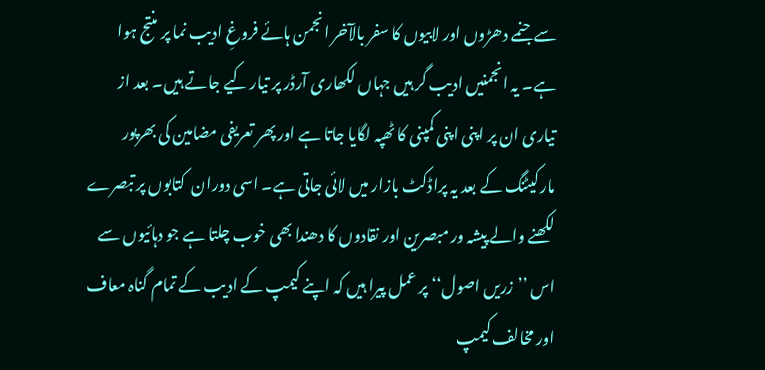سے جنمے دھڑوں اور لابیوں کا سفر بالآخر انجمن ہائے فروغِ ادیب نما پر منتج ہوا ہے۔ یہ انجمنیں ادیب گر ہیں جہاں لکھاری آرڈر پر تیار کیے جاتے ہیں۔ بعد از تیاری ان پر اپنی اپنی کمپنی کا ٹھپہ لگایا جاتا ہے اور پھر تعریفی مضامین کی بھرپور مارکیٹنگ کے بعد یہ پراڈکٹ بازار میں لائی جاتی ہے۔ اسی دوران  کتابوں پر تبصرے لکھنے والے پیشہ ور مبصرین اور نقادوں کا دھندا بھی خوب چلتا ہے جو دہائیوں سے اس ’’زریں اصول‘‘ پر عمل پیرا ہیں کہ اپنے کیمپ کے ادیب کے تمام گناہ معاف اور مخالف کیمپ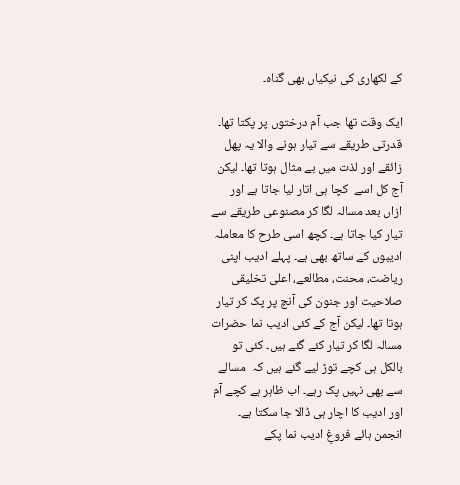کے لکھاری کی نیکیاں بھی گناہ۔

ایک وقت تھا جب آم درختوں پر پکتا تھا۔ قدرتی طریقے سے تیار ہونے والا یہ پھل زائقے اور لذت میں بے مثال ہوتا تھا۔ لیکن آج کل اسے  کچا ہی اتار لیا جاتا ہے اور ازاں بعد مسالہ لگا کر مصنوعی طریقے سے تیار کیا جاتا ہے۔ کچھ اسی طرح کا معاملہ ادیبوں کے ساتھ بھی ہے۔ پہلے ادیب اپنی ریاضت، محنت، مطالعے، اعلی تخلیقی صلاحیت اور جنون کی آنچ پر پک کر تیار ہوتا تھا۔ لیکن آج کے کئی ادیب نما حضرات مسالہ لگا کر تیار کئے گئے ہیں۔ کئی تو بالکل ہی کچے توڑ لیے گئے ہیں کہ  مسالے سے بھی نہیں پک رہے۔ اب ظاہر ہے کچے آم اور ادیب کا اچار ہی ڈالا جا سکتا ہے۔ انجمن ہائے فروغِ ادیب نما پکے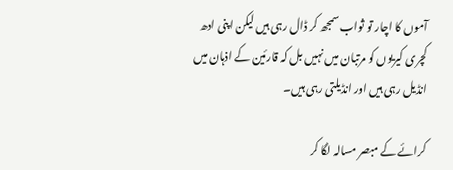آموں کا اچار تو ثواب سمجھ کر ڈال رہی ہیں لیکن اپنی ادھ کچری کیریوں کو مرتبان میں نہیں بل کہ قارئین کے اذہان میں انڈیل رہی ہیں اور انڈیلتی رہی ہیں۔

کرائے کے مبصر مسالہ لگا کر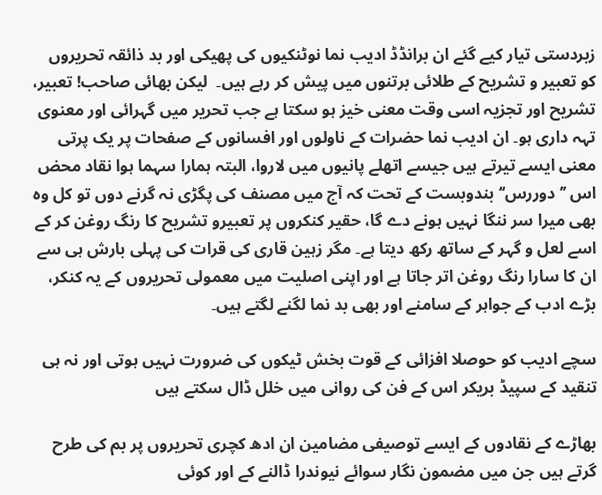زبردستی تیار کیے گئے ان برانڈڈ ادیب نما نوٹنکیوں کی پھیکی اور بد ذائقہ تحریروں کو تعبیر و تشریح کے طلائی برتنوں میں پیش کر رہے ہیں۔  لیکن بھائی صاحب! تعبیر، تشریح اور تجزیہ اسی وقت معنی خیز ہو سکتا ہے جب تحریر میں گہرائی اور معنوی تہہ داری ہو۔ ان ادیب نما حضرات کے ناولوں اور افسانوں کے صفحات پر یک پرتی معنی ایسے تیرتے ہیں جیسے اتھلے پانیوں میں لاروا، البتہ ہمارا سہما ہوا نقاد محض اس ’’دوررس‘‘ بندوبست کے تحت کہ آج میں مصنف کی پگڑی نہ گرنے دوں تو کل وہ بھی میرا سر ننگا نہیں ہونے دے گا، حقیر کنکروں پر تعبیرو تشریح کا رنگ روغن کر کے اسے لعل و گہر کے ساتھ رکھ دیتا ہے۔ مگر زہین قاری کی قرات کی پہلی بارش ہی سے ان کا سارا رنگ روغن اتر جاتا ہے اور اپنی اصلیت میں معمولی تحریروں کے یہ کنکر، بڑے ادب کے جواہر کے سامنے اور بھی بد نما لگنے لگتے ہیں۔

سچے ادیب کو حوصلا افزائی کے قوت بخش ٹیکوں کی ضرورت نہیں ہوتی اور نہ ہی تنقید کے سپیڈ بریکر اس کے فن کی روانی میں خلل ڈال سکتے ہیں

بھاڑے کے نقادوں کے ایسے توصیفی مضامین ان ادھ کچری تحریروں پر بم کی طرح گرتے ہیں جن میں مضمون نگار سوائے نیوندرا ڈالنے کے اور کوئی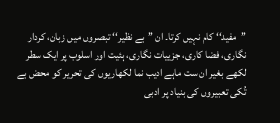’’مفید‘‘ کام نہیں کرتا۔ ان ’’بے نظیر‘‘ تبصروں میں زبان، کردار نگاری، فضا کاری، جزییات نگاری، ہئیت اور اسلوب پر ایک سطر لکھے بغیر ان ست ماہے ادیب نما لکھاریوں کی تحریر کو محض بے تُکی تعبیروں کی بنیاد پر ادبی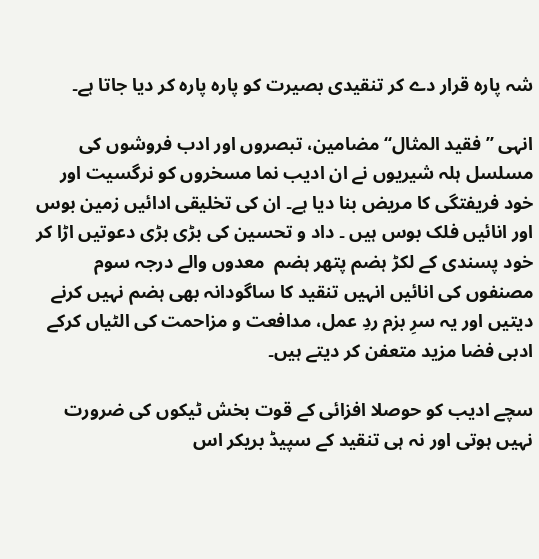شہ پارہ قرار دے کر تنقیدی بصیرت کو پارہ پارہ کر دیا جاتا ہے۔

انہی ’’فقید المثال‘‘ مضامین، تبصروں اور ادب فروشوں کی مسلسل ہلہ شیریوں نے ان ادیب نما مسخروں کو نرگسیت اور خود فریفتگی کا مریض بنا دیا ہے۔ ان کی تخلیقی ادائیں زمین بوس اور انائیں فلک بوس ہیں ۔ داد و تحسین کی بڑی بڑی دعوتیں اڑا کر خود پسندی کے لکڑ ہضم پتھر ہضم  معدوں والے درجہ سوم مصنفوں کی انائیں انہیں تنقید کا ساگودانہ بھی ہضم نہیں کرنے دیتیں اور یہ سرِ بزم ردِ عمل، مدافعت و مزاحمت کی الٹیاں کرکے ادبی فضا مزید متعفن کر دیتے ہیں۔

سچے ادیب کو حوصلا افزائی کے قوت بخش ٹیکوں کی ضرورت نہیں ہوتی اور نہ ہی تنقید کے سپیڈ بریکر اس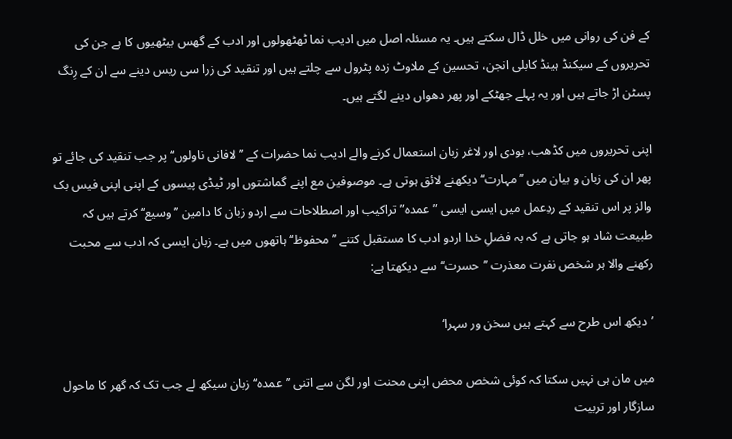کے فن کی روانی میں خلل ڈال سکتے ہیں۔ یہ مسئلہ اصل میں ادیب نما ٹھٹھولوں اور ادب کے گھس بیٹھیوں کا ہے جن کی تحریروں کے سیکنڈ ہینڈ کابلی انجن، تحسین کے ملاوٹ زدہ پٹرول سے چلتے ہیں اور تنقید کی زرا سی ریس دینے سے ان کے رِنگ پسٹن اڑ جاتے ہیں اور یہ پہلے جھٹکے اور پھر دھواں دینے لگتے ہیں۔

اپنی تحریروں میں کڈھب، بودی اور لاغر زبان استعمال کرنے والے ادیب نما حضرات کے ’’لافانی ناولوں‘‘ پر جب تنقید کی جائے تو پھر ان کی زبان و بیان میں ’’مہارت‘‘ دیکھنے لائق ہوتی ہے۔ موصوفین مع اپنے گماشتوں اور ٹیڈی پیسوں کے اپنی اپنی فیس بک والز پر اس تنقید کے ردِعمل میں ایسی ایسی ” عمدہ” تراکیب اور اصطلاحات سے اردو زبان کا دامین ’’وسیع‘‘ کرتے ہیں کہ طبیعت شاد ہو جاتی ہے کہ بہ فضلِ خدا اردو ادب کا مستقبل کتنے ’’محفوظ‘‘ ہاتھوں میں ہے۔ زبان ایسی کہ ادب سے محبت رکھنے والا ہر شخص نفرت معذرت ’’حسرت‘‘ سے دیکھتا ہے:

’دیکھ اس طرح سے کہتے ہیں سخن ور سہرا‘

میں مان ہی نہیں سکتا کہ کوئی شخص محض اپنی محنت اور لگن سے اتنی ’’عمدہ‘‘ زبان سیکھ لے جب تک کہ گھر کا ماحول سازگار اور تربیت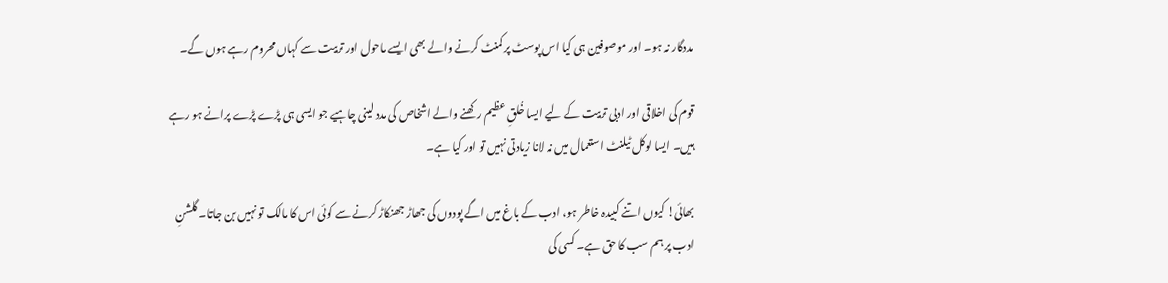مددگار نہ ہو۔ اور موصوفین ہی کیا اس پوسٹ پر کمنٹ کرنے والے بھی ایسے ماحول اور تربیت سے کہاں محروم رہے ہوں گے۔

قوم کی اخلاقی اور ادبی تربیت کے لیے ایسا خُلقِ عظیم رکھنے والے اشخاص کی مدد لینی چاہیے جو ایسی ہی پڑے پڑے پرانے ہو رہے ہیں۔ ایسا لوکل ٹیلنٹ استعمال میں نہ لانا زیادتی نہیں تو اور کیا ہے۔

بھائی! کیوں اتنے کبیدہ خاطر ہو، ادب کے باغ میں اگے پودوں کی جھاڑ جھنکاڑ کرنے سے کوئی اس کا مالک تو نہیں بن جاتا۔ گلشنِ ادب پر ہم سب کا حق ہے۔ کسی کی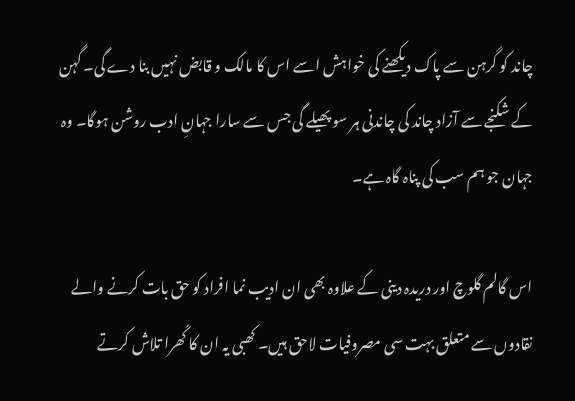چاند کو گرہن سے پاک دیکھنے کی خواہش اسے اس کا مالک و قابض نہیں بنا دے گی۔ گہن کے شکنجے سے آزاد چاند کی چاندنی ہر سو پھیلے گی جس سے سارا جہانِ ادب روشن ہوگا۔ وہ جہان جو ہم سب کی پناہ گاہ ہے۔

اس گالم گلوچ اور دریدہ دینی کے علاوہ بھی ان ادیب نما افراد کو حق بات کرنے والے نقادوں سے متعلق بہت سی مصروفیات لاحق ہیں۔ کھبی یہ ان کا کُھرا تلاش کرتے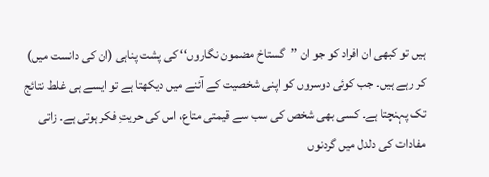ہیں تو کبھی ان افراد کو جو ان ’’گستاخ مضمون نگاروں‘‘ کی پشت پناہی (ان کی دانست میں) کر رہے ہیں۔ جب کوئی دوسروں کو اپنی شخصیت کے آئنے میں دیکھتا ہے تو ایسے ہی غلط نتائج تک پہنچتا ہے۔ کسی بھی شخص کی سب سے قیمتی متاع، اس کی حریتِ فکر ہوتی ہے۔ زاتی مفادات کی دلدل میں گردنوں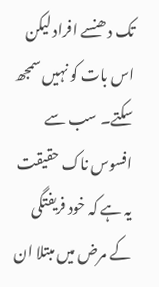تک دھنسے افراد لیکن اس بات کو نہیں سمجھ سکتے۔ سب سے افسوس ناک حقیقت یہ ہے کہ خود فریفتگی کے مرض میں مبتلا ان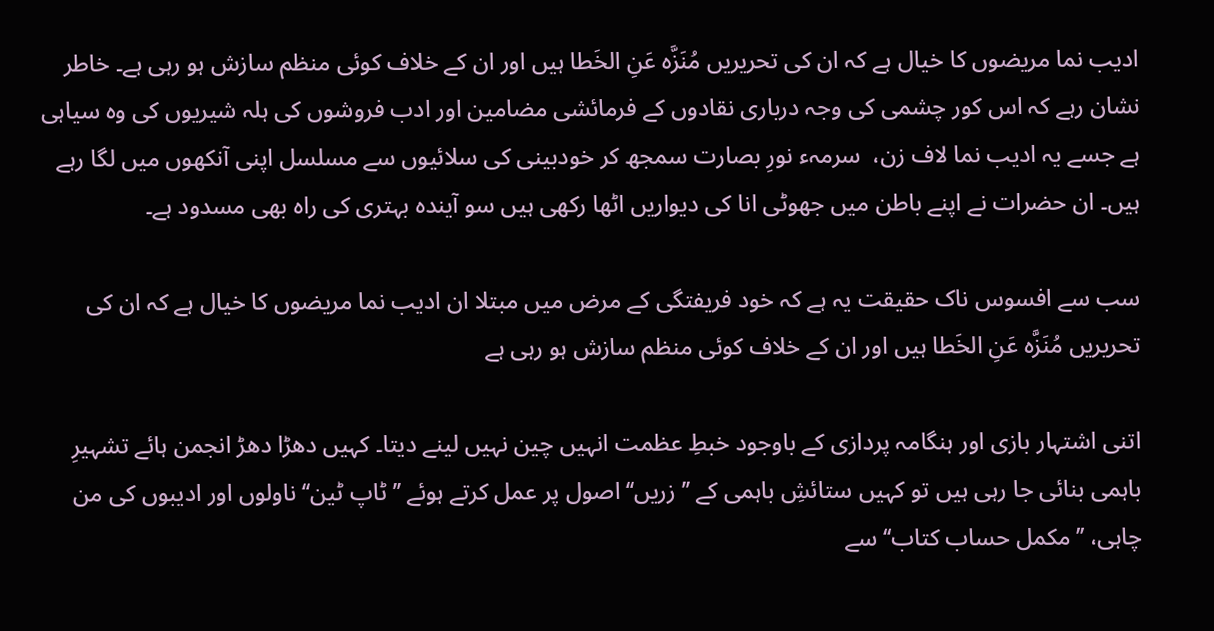ادیب نما مریضوں کا خیال ہے کہ ان کی تحریریں مُنَزَّہ عَنِ الخَطا ہیں اور ان کے خلاف کوئی منظم سازش ہو رہی ہے۔ خاطر نشان رہے کہ اس کور چشمی کی وجہ درباری نقادوں کے فرمائشی مضامین اور ادب فروشوں کی ہلہ شیریوں کی وہ سیاہی ہے جسے یہ ادیب نما لاف زن،  سرمہء نورِ بصارت سمجھ کر خودبینی کی سلائیوں سے مسلسل اپنی آنکھوں میں لگا رہے ہیں۔ ان حضرات نے اپنے باطن میں جھوٹی انا کی دیواریں اٹھا رکھی ہیں سو آیندہ بہتری کی راہ بھی مسدود ہے۔

سب سے افسوس ناک حقیقت یہ ہے کہ خود فریفتگی کے مرض میں مبتلا ان ادیب نما مریضوں کا خیال ہے کہ ان کی تحریریں مُنَزَّہ عَنِ الخَطا ہیں اور ان کے خلاف کوئی منظم سازش ہو رہی ہے

اتنی اشتہار بازی اور ہنگامہ پردازی کے باوجود خبطِ عظمت انہیں چین نہیں لینے دیتا۔ کہیں دھڑا دھڑ انجمن ہائے تشہیرِ باہمی بنائی جا رہی ہیں تو کہیں ستائشِ باہمی کے ’’زریں‘‘ اصول پر عمل کرتے ہوئے ’’ٹاپ ٹین‘‘ ناولوں اور ادیبوں کی من چاہی، ’’مکمل حساب کتاب‘‘ سے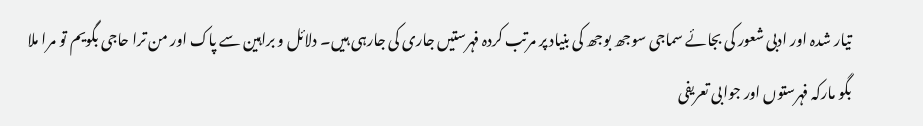تیار شدہ اور ادبی شعور کی بجائے سماجی سوجھ بوجھ کی بنیاد پر مرتب کردہ فہرستیں جاری کی جارہی ہیں۔ دلائل و براہین سے پاک اور من ترا حاجی بگویم تو مرا ملا بگو مارکہ فہرستوں اور جوابی تعریفی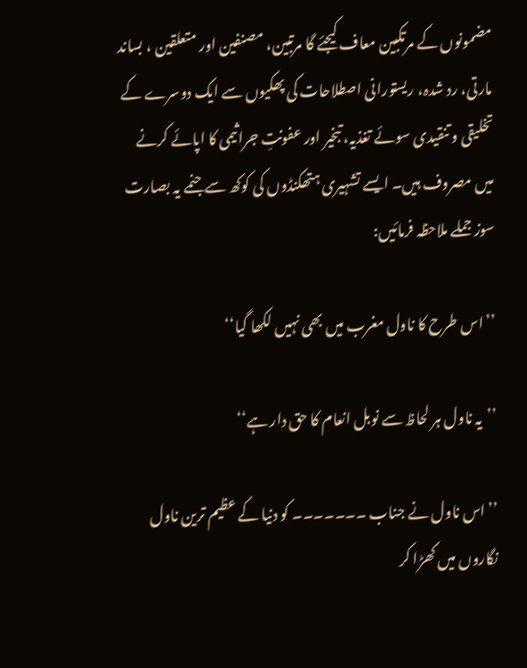مضمونوں کے مرتکبین معاف کیجئے گا مرتبین، مصنفین اور متعلقین ، بساند مارتی، رد شدہ، ریستورانی اصطلاحات کی پھکیوں سے ایک دوسرے کے تخلیقی و تنقیدی سوئے تغذیہ، تبخیر اور عفونتِ جراثیمی کا اپائے کرنے میں مصروف ہیں۔ ایسے تشہیری ہتھکنڈوں کی کوکھ سے جنمے یہ بصارت سوز جملے ملاحظہ فرمائیں:

’’اس طرح کا ناول مغرب میں بھی نہیں لکھا گیا‘‘

’’یہ ناول ہر لحاظ سے نوبل انعام کا حق دار ہے‘‘

’’اس ناول نے جناب ۔۔۔۔۔۔۔ کو دنیا کے عظیم ترین ناول نگاروں میں کھڑا کر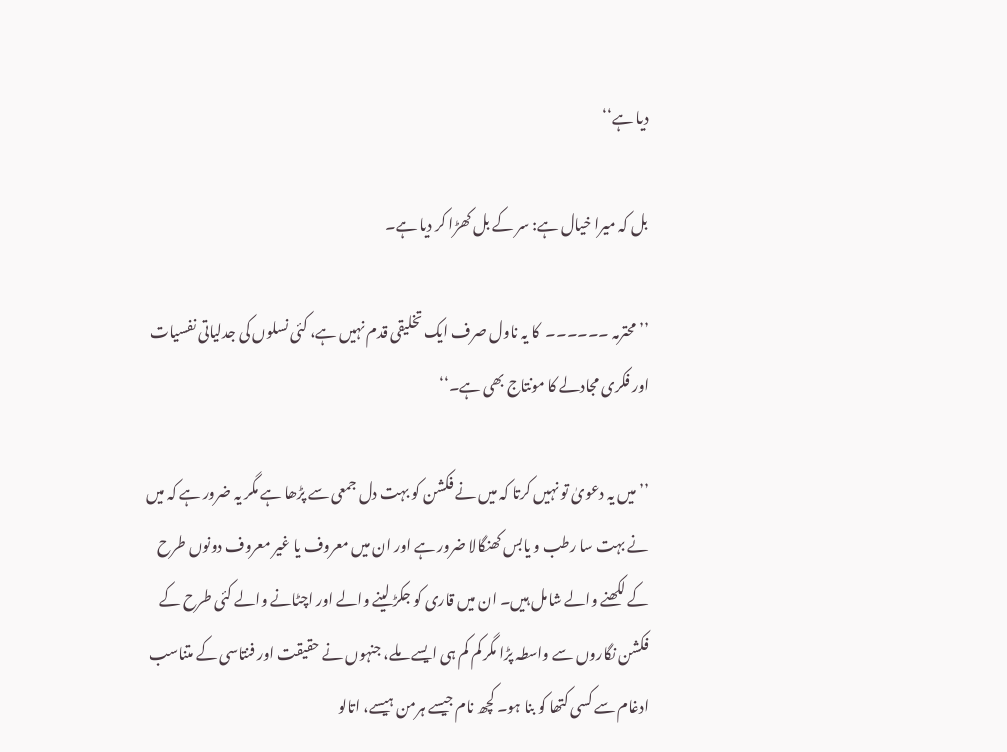دیا ہے‘‘

بل کہ میرا خیال ہے: سر کے بل کھڑا کر دیا ہے۔

’’محترمہ ۔۔۔۔۔۔  کا یہ ناول صرف ایک تخلیقی قدم نہیں ہے، کئی نسلوں کی جدلیاتی نفسیات اور فکری مجادلے کا مونتاج بھی ہے۔‘‘

’’میں یہ دعویٰ تو نہیں کرتا کہ میں نے فکشن کو بہت دل جمعی سے پڑھا ہے مگر یہ ضرور ہے کہ میں نے بہت سا رطب و یابس کھنگالا ضرور ہے اور ان میں معروف یا غیر معروف دونوں طرح کے لکھنے والے شامل ہیں۔ ان میں قاری کو جکڑ لینے والے اور اچٹانے والے کئی طرح کے فکشن نگاروں سے واسطہ پڑا مگر کم کم ہی ایسے ملے، جنہوں نے حقیقت اور فنتاسی کے متناسب ادغام سے کسی کتھا کو بنا ہو۔ کچھ نام جیسے ہرمن ہیسے، اتالو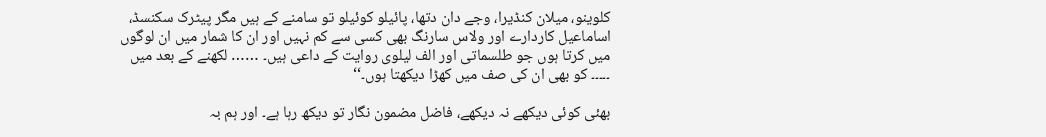کلوینو، میلان کنڈیرا، وجے دان دتھا، پائیلو کوئیلو تو سامنے کے ہیں مگر پیٹرک سکنسڈ، اساماعیل کاردارے اور ولاس سارنگ بھی کسی سے کم نہیں اور ان کا شمار میں ان لوگوں میں کرتا ہوں جو طلسماتی اور الف لیلوی روایت کے داعی ہیں۔ …… لکھنے کے بعد میں ۔۔۔۔۔ کو بھی ان کی صف میں کھڑا دیکھتا ہوں۔‘‘

بھئی کوئی دیکھے نہ دیکھے، فاضل مضمون نگار تو دیکھ رہا ہے۔ اور ہم بہ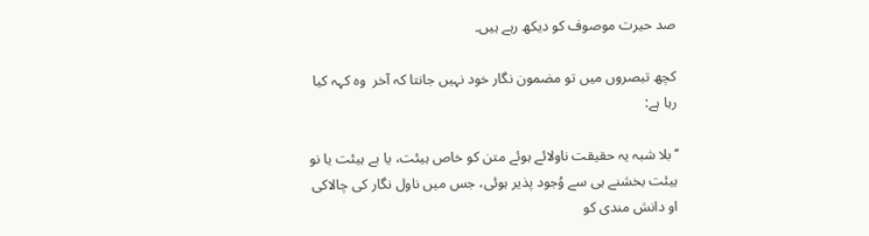صد حیرت موصوف کو دیکھ رہے ہیں۔

کچھ تبصروں میں تو مضمون نگار خود نہیں جانتا کہ آخر  وہ کہہ کیا رہا ہے:

’’بلا شبہ یہ حقیقت ناولائے ہوئے متن کو خاص ہیئت، یا بے ہیئت یا نو ہیئت بخشنے ہی سے وُجود پذیر ہوئی، جس میں ناول نگار کی چالاکی او دانش مندی کو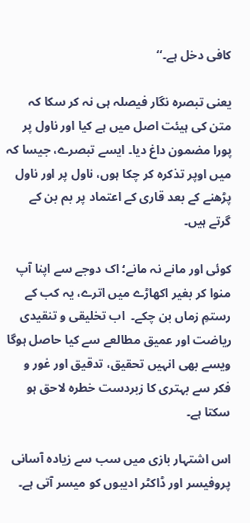کافی دخل ہے۔‘‘

یعنی تبصرہ نگار فیصلہ ہی نہ کر سکا کہ متن کی ہیئت اصل میں ہے کیا اور ناول پر پورا مضمون داغ دیا۔ ایسے تبصرے، جیسا کہ میں اوپر تذکرہ کر چکا ہوں، ناول پر اور ناول پڑھنے کے بعد قاری کے اعتماد پر بم بن کے گرتے ہیں۔

کوئی اور مانے نہ مانے؛ اک دوجے سے اپنا آپ منوا کر بغیر اکھاڑے میں اترے، یہ کب کے رستمِ زماں بن چکے۔  اب تخلیقی و تنقیدی ریاضت اور عمیق مطالعے سے کیا حاصل ہوگا ویسے بھی انہیں تحقیق، تدقیق اور غور و فکر سے بہتری کا زبردست خطرہ لاحق ہو سکتا ہے۔

اس اشتہار بازی میں سب سے زیادہ آسانی پروفیسر اور ڈاکٹر ادیبوں کو میسر آتی ہے۔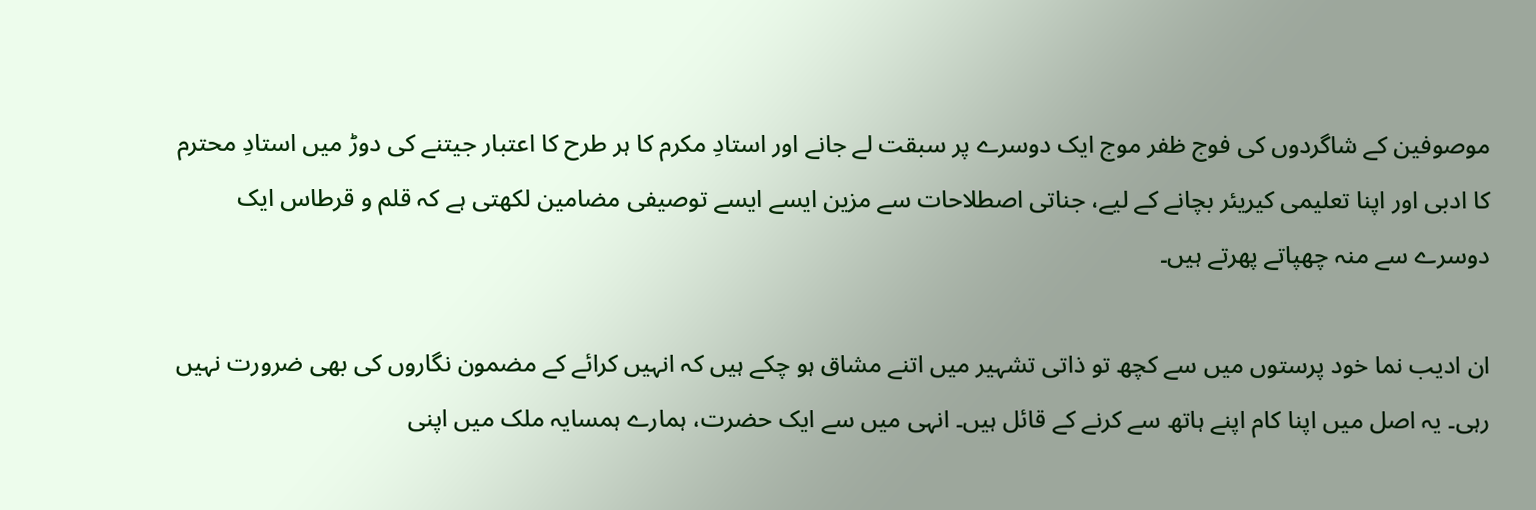موصوفین کے شاگردوں کی فوج ظفر موج ایک دوسرے پر سبقت لے جانے اور استادِ مکرم کا ہر طرح کا اعتبار جیتنے کی دوڑ میں استادِ محترم کا ادبی اور اپنا تعلیمی کیریئر بچانے کے لیے، جناتی اصطلاحات سے مزین ایسے ایسے توصیفی مضامین لکھتی ہے کہ قلم و قرطاس ایک دوسرے سے منہ چھپاتے پھرتے ہیں۔

ان ادیب نما خود پرستوں میں سے کچھ تو ذاتی تشہیر میں اتنے مشاق ہو چکے ہیں کہ انہیں کرائے کے مضمون نگاروں کی بھی ضرورت نہیں رہی۔ یہ اصل میں اپنا کام اپنے ہاتھ سے کرنے کے قائل ہیں۔ انہی میں سے ایک حضرت، ہمارے ہمسایہ ملک میں اپنی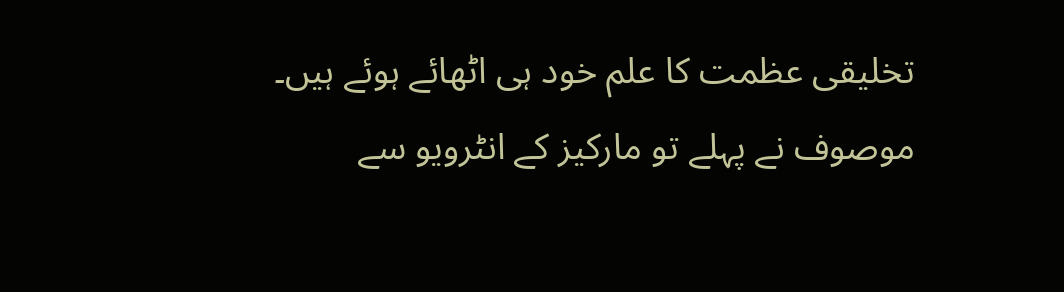تخلیقی عظمت کا علم خود ہی اٹھائے ہوئے ہیں۔ موصوف نے پہلے تو مارکیز کے انٹرویو سے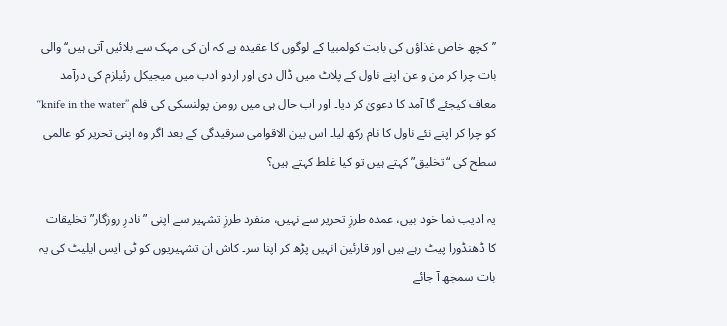’’کچھ خاص غذاؤں کی بابت کولمبیا کے لوگوں کا عقیدہ ہے کہ ان کی مہک سے بلائیں آتی ہیں‘‘ والی بات چرا کر من و عن اپنے ناول کے پلاٹ میں ڈال دی اور اردو ادب میں میجیکل رئیلزم کی درآمد معاف کیجئے گا آمد کا دعویٰ کر دیا۔ اور اب حال ہی میں رومن پولنسکی کی فلم ’’knife in the water‘‘ کو چرا کر اپنے نئے ناول کا نام رکھ لیا۔ اس بین الاقوامی سرقیدگی کے بعد اگر وہ اپنی تحریر کو عالمی سطح کی “تخلیق” کہتے ہیں تو کیا غلط کہتے ہیں؟

یہ ادیب نما خود بیں، عمدہ طرزِ تحریر سے نہیں، منفرد طرزِ تشہیر سے اپنی ” نادرِ روزگار” تخلیقات کا ڈھنڈورا پیٹ رہے ہیں اور قارئین انہیں پڑھ کر اپنا سر۔ کاش ان تشہیریوں کو ٹی ایس ایلیٹ کی یہ بات سمجھ آ جائے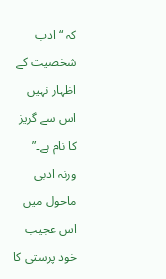کہ “ادب شخصیت کے اظہار نہیں اس سے گریز کا نام ہے۔” ورنہ ادبی ماحول میں اس عجیب خود پرستی کا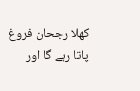کھلا رجحان فروغ پاتا رہے گا اور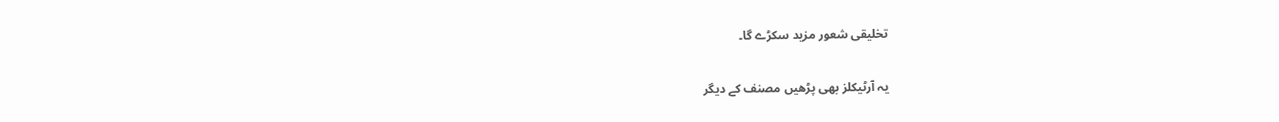تخلیقی شعور مزید سکڑے گا۔

یہ آرٹیکلز بھی پڑھیں مصنف کے دیگر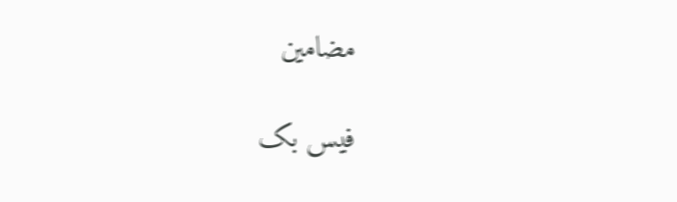مضامین

فیس بک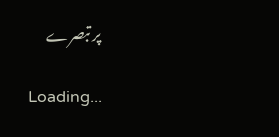پر تبصرے

Loading...